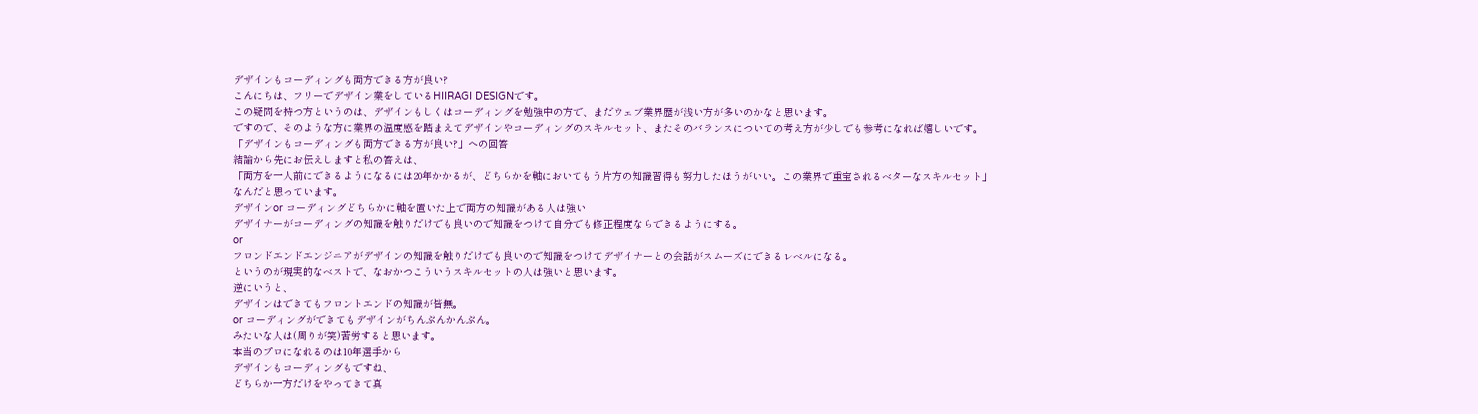デザインもコーディングも両方できる方が良い?
こんにちは、フリーでデザイン業をしているHIIRAGI DESIGNです。
この疑問を持つ方というのは、デザインもしくはコーディングを勉強中の方で、まだウェブ業界歴が浅い方が多いのかなと思います。
ですので、そのような方に業界の温度感を踏まえてデザインやコーディングのスキルセット、またそのバランスについての考え方が少しでも参考になれば嬉しいです。
「デザインもコーディングも両方できる方が良い?」への回答
結論から先にお伝えしますと私の答えは、
「両方を一人前にできるようになるには20年かかるが、どちらかを軸においてもう片方の知識習得も努力したほうがいい。この業界で重宝されるベターなスキルセット」
なんだと思っています。
デザインor コーディングどちらかに軸を置いた上で両方の知識がある人は強い
デザイナーがコーディングの知識を触りだけでも良いので知識をつけて自分でも修正程度ならできるようにする。
or
フロンドエンドエンジニアがデザインの知識を触りだけでも良いので知識をつけてデザイナーとの会話がスムーズにできるレベルになる。
というのが現実的なベストで、なおかつこういうスキルセットの人は強いと思います。
逆にいうと、
デザインはできてもフロントエンドの知識が皆無。
or コーディングができてもデザインがちんぷんかんぷん。
みたいな人は(周りが笑)苦労すると思います。
本当のプロになれるのは10年選手から
デザインもコーディングもですね、
どちらか一方だけをやってきて真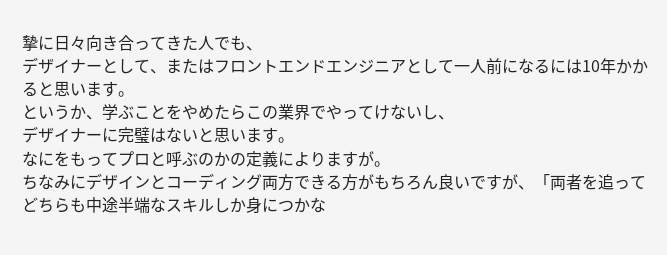摯に日々向き合ってきた人でも、
デザイナーとして、またはフロントエンドエンジニアとして一人前になるには10年かかると思います。
というか、学ぶことをやめたらこの業界でやってけないし、
デザイナーに完璧はないと思います。
なにをもってプロと呼ぶのかの定義によりますが。
ちなみにデザインとコーディング両方できる方がもちろん良いですが、「両者を追ってどちらも中途半端なスキルしか身につかな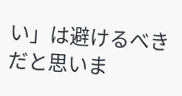い」は避けるべきだと思いま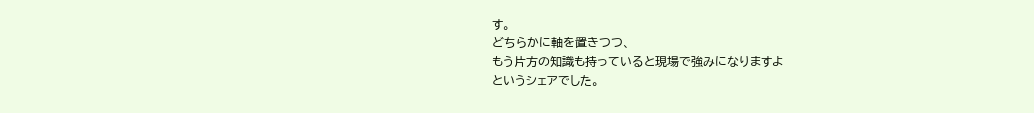す。
どちらかに軸を置きつつ、
もう片方の知識も持っていると現場で強みになりますよ
というシェアでした。